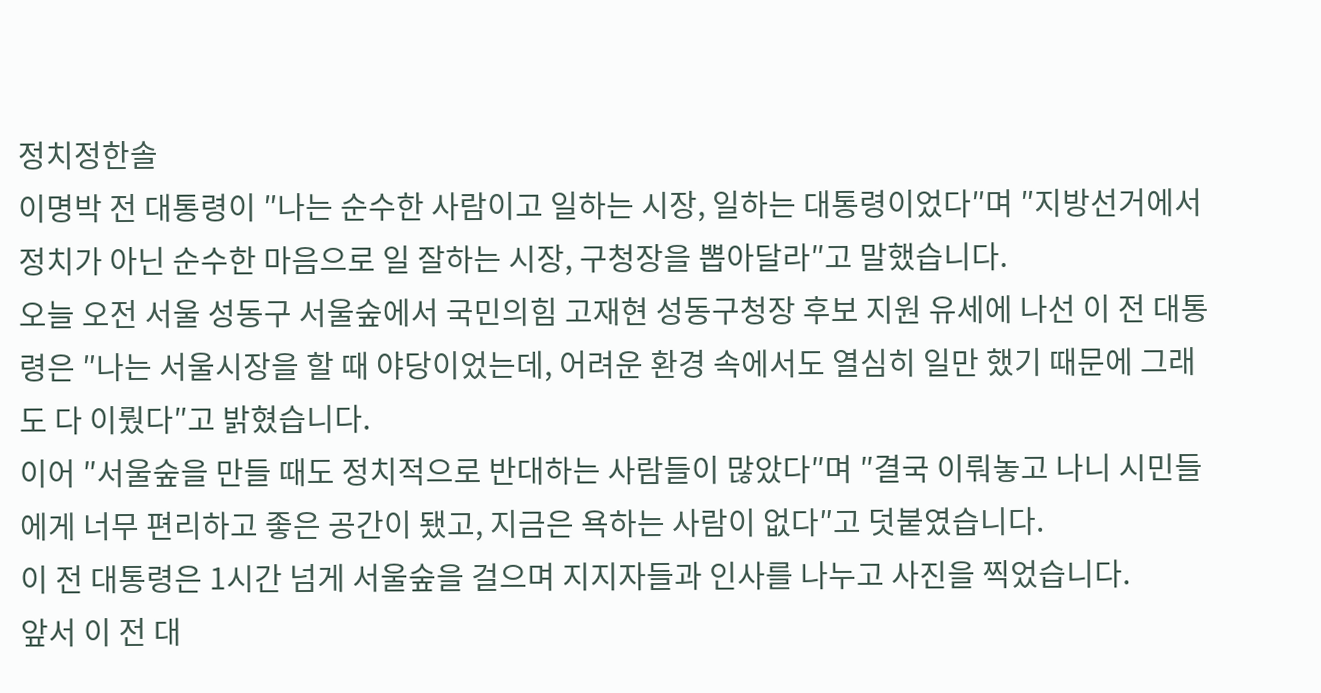정치정한솔
이명박 전 대통령이 ″나는 순수한 사람이고 일하는 시장, 일하는 대통령이었다″며 ″지방선거에서 정치가 아닌 순수한 마음으로 일 잘하는 시장, 구청장을 뽑아달라″고 말했습니다.
오늘 오전 서울 성동구 서울숲에서 국민의힘 고재현 성동구청장 후보 지원 유세에 나선 이 전 대통령은 ″나는 서울시장을 할 때 야당이었는데, 어려운 환경 속에서도 열심히 일만 했기 때문에 그래도 다 이뤘다″고 밝혔습니다.
이어 ″서울숲을 만들 때도 정치적으로 반대하는 사람들이 많았다″며 ″결국 이뤄놓고 나니 시민들에게 너무 편리하고 좋은 공간이 됐고, 지금은 욕하는 사람이 없다″고 덧붙였습니다.
이 전 대통령은 1시간 넘게 서울숲을 걸으며 지지자들과 인사를 나누고 사진을 찍었습니다.
앞서 이 전 대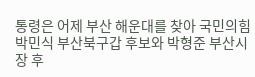통령은 어제 부산 해운대를 찾아 국민의힘 박민식 부산북구갑 후보와 박형준 부산시장 후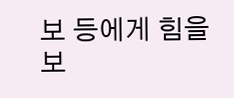보 등에게 힘을 보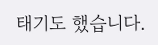태기도 했습니다.